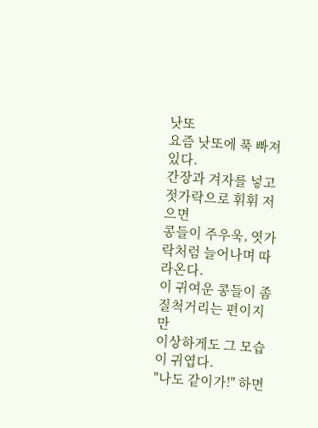낫또
요즘 낫또에 푹 빠져 있다.
간장과 겨자를 넣고
젓가락으로 휘휘 저으면
콩들이 주우욱, 엿가락처럼 늘어나며 따라온다.
이 귀여운 콩들이 좀 질척거리는 편이지만
이상하게도 그 모습이 귀엽다.
"나도 같이가!" 하면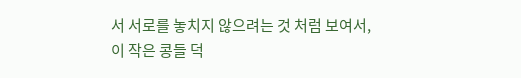서 서로를 놓치지 않으려는 것 처럼 보여서,
이 작은 콩들 덕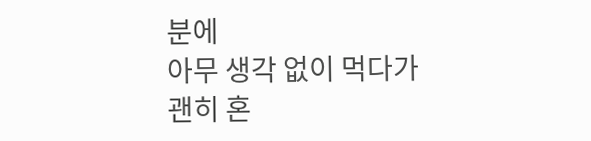분에
아무 생각 없이 먹다가
괜히 혼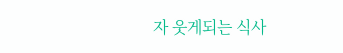자 웃게되는 식사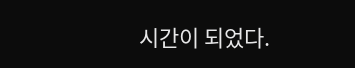시간이 되었다.